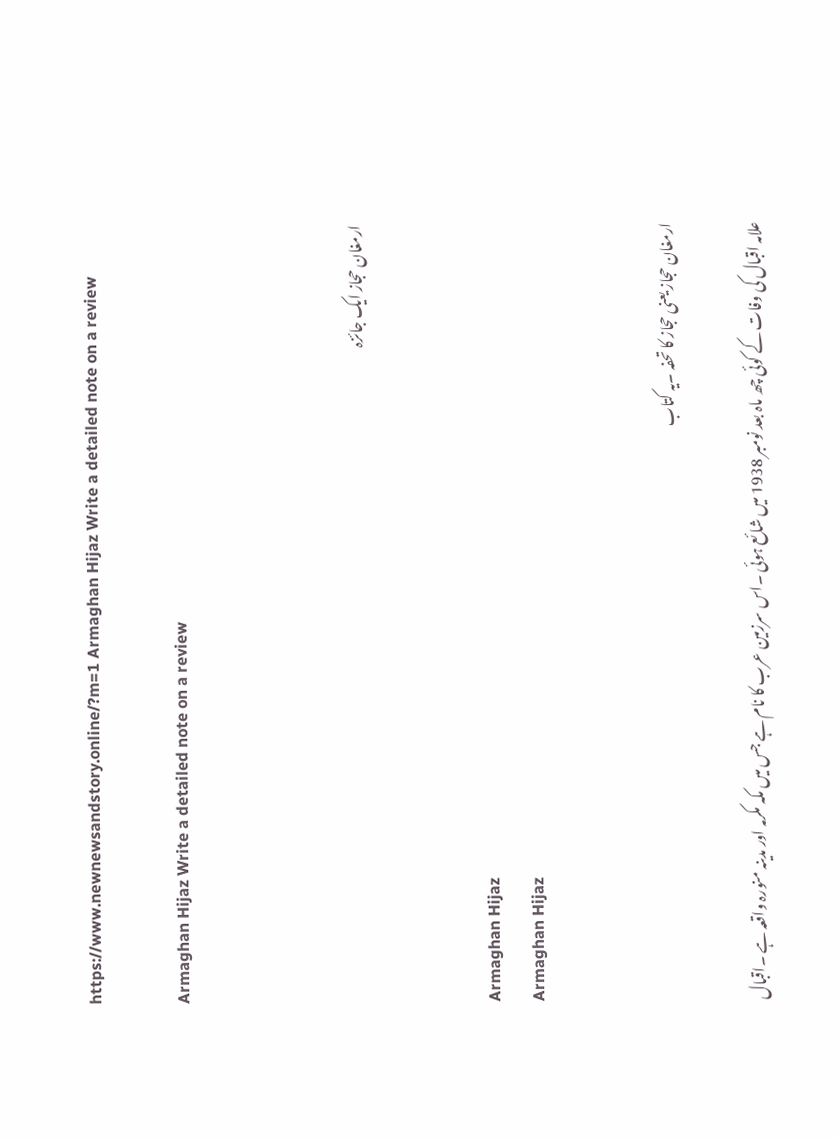https://www.newnewsandstory.online/?m=1 Armaghan Hijaz Write a detailed note on a review

Armaghan Hijaz Write a detailed note on a review



ارمغان حجاز ایک جائزہ


Armaghan Hijaz
Armaghan Hijaz


ارمغان حجاز یعنی حجاز کا تحفہ ۔یہ کتاب

علامہ اقبال کی وفات کے کوئی چھ ماہ بعد نومبر 1938 میں شائع ہوئی ۔اس سرزمین عرب کا نام ہے جس میں مکہ مکرمہ اور مدینہ منورہ واقعہ ہے ۔اقبال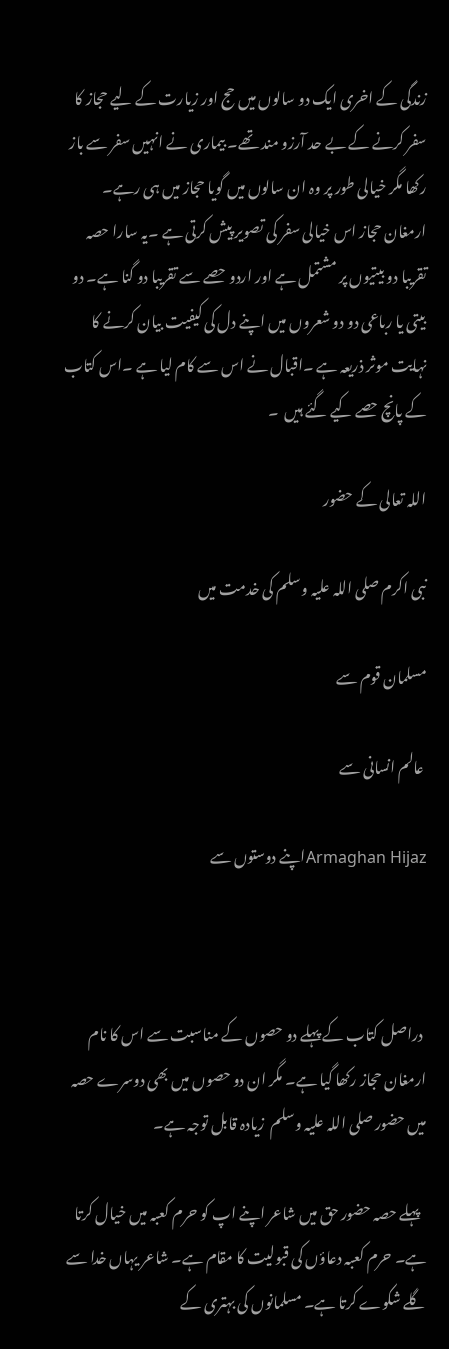زندگی کے اخری ایک دو سالوں میں حج اور زیارت کے لیے حجاز کا سفر کرنے کے بے حد آرزو مند تھے۔ بیماری نے انہیں سفر سے باز رکھا مگر خیالی طور پر وہ ان سالوں میں گویا حجاز میں ہی رہے۔ ارمغان حجاز اس خیالی سفر کی تصویر پیش کرتی ہے ۔یہ سارا حصہ تقریبا دو بیتیوں پر مشتمل ہے اور اردو حصے سے تقریبا دو گنا ہے۔ دو بیتی یا رباعی دو دو شعروں میں اپنے دل کی کیفیت بیان کرنے کا نہایت موثر ذریعہ ہے ۔اقبال نے اس سے کام لیا ہے ۔اس کتاب کے پانچ حصے کیے گئے ہیں  ۔

اللہ تعالی کے حضور

نبی اکرم صلی اللہ علیہ وسلم کی خدمت میں

مسلمان قوم سے

 عالم انسانی سے

Armaghan Hijazاپنے دوستوں سے



 دراصل کتاب کے پہلے دو حصوں کے مناسبت سے اس کا نام ارمغان حجاز رکھا گیا ہے۔ مگر ان دو حصوں میں بھی دوسرے حصہ میں حضور صلی اللہ علیہ وسلم  زیادہ قابل توجہ ہے۔

  پہلے حصہ حضور حق میں شاعر اپنے اپ کو حرم کعبہ میں خیال کرتا ہے۔ حرم کعبہ دعاؤں کی قبولیت کا مقام ہے۔ شاعر یہاں خدا سے گلے شکوے کرتا ہے۔ مسلمانوں کی بہتری کے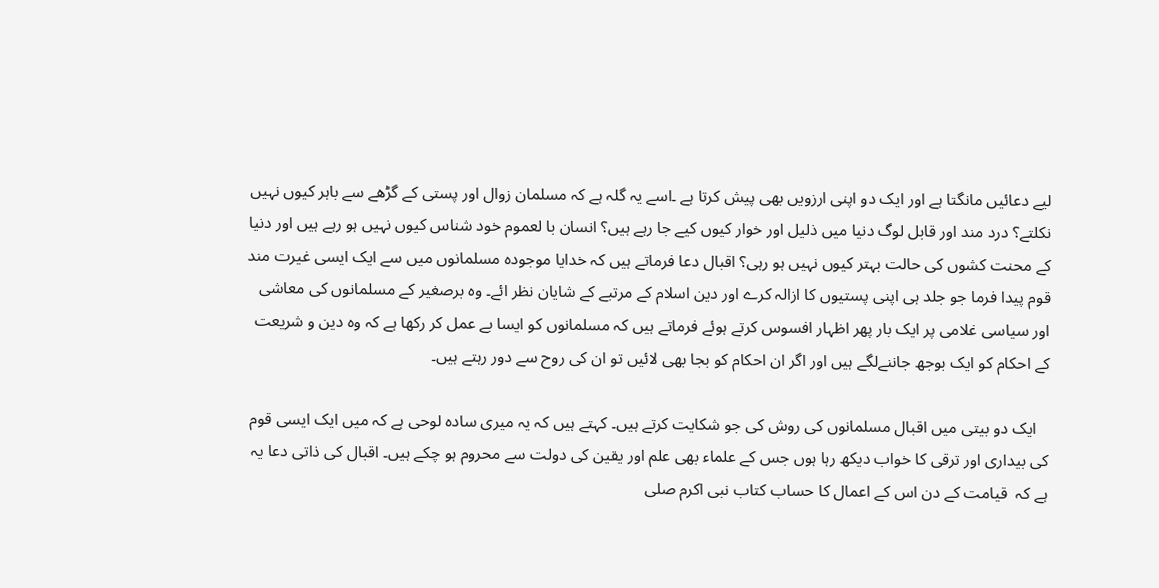لیے دعائیں مانگتا ہے اور ایک دو اپنی ارزویں بھی پیش کرتا ہے ۔اسے یہ گلہ ہے کہ مسلمان زوال اور پستی کے گڑھے سے باہر کیوں نہیں نکلتے؟ درد مند اور قابل لوگ دنیا میں ذلیل اور خوار کیوں کیے جا رہے ہیں؟ انسان با لعموم خود شناس کیوں نہیں ہو رہے ہیں اور دنیا کے محنت کشوں کی حالت بہتر کیوں نہیں ہو رہی؟ اقبال دعا فرماتے ہیں کہ خدایا موجودہ مسلمانوں میں سے ایک ایسی غیرت مند قوم پیدا فرما جو جلد ہی اپنی پستیوں کا ازالہ کرے اور دین اسلام کے مرتبے کے شایان نظر ائے۔ وہ برصغیر کے مسلمانوں کی معاشی اور سیاسی غلامی پر ایک بار پھر اظہار افسوس کرتے ہوئے فرماتے ہیں کہ مسلمانوں کو ایسا بے عمل کر رکھا ہے کہ وہ دین و شریعت کے احکام کو ایک بوجھ جاننےلگے ہیں اور اگر ان احکام کو بجا بھی لائیں تو ان کی روح سے دور رہتے ہیں۔

   ایک دو بیتی میں اقبال مسلمانوں کی روش کی جو شکایت کرتے ہیں۔ کہتے ہیں کہ یہ میری سادہ لوحی ہے کہ میں ایک ایسی قوم کی بیداری اور ترقی کا خواب دیکھ رہا ہوں جس کے علماء بھی علم اور یقین کی دولت سے محروم ہو چکے ہیں۔ اقبال کی ذاتی دعا یہ ہے کہ  قیامت کے دن اس کے اعمال کا حساب کتاب نبی اکرم صلی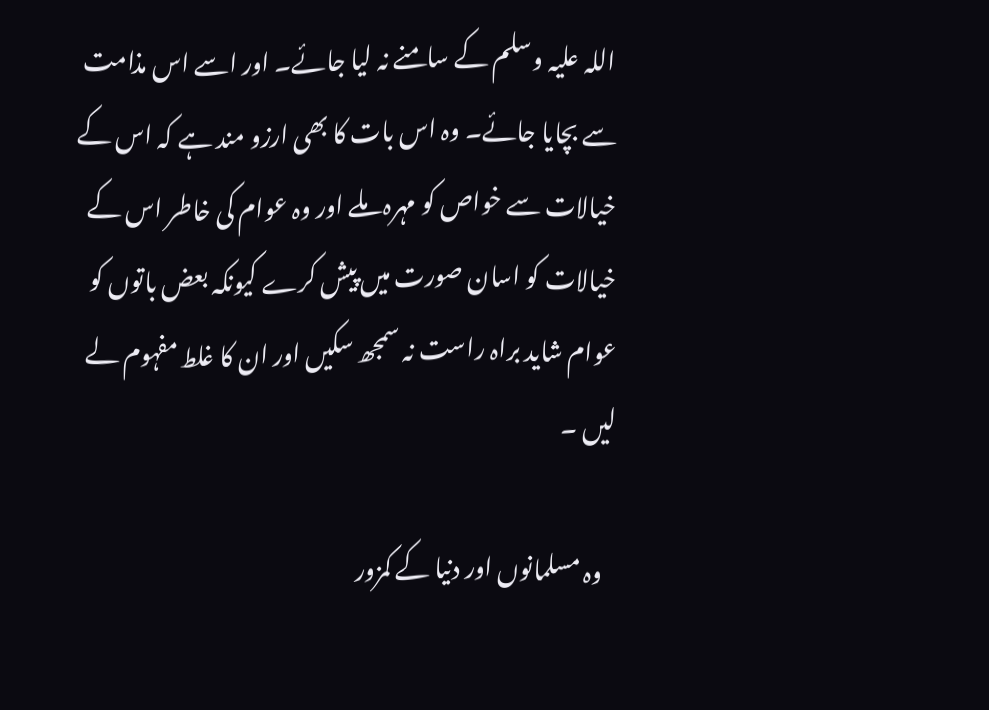اللہ علیہ وسلم کے سامنے نہ لیا جائے۔ اور اسے اس مذامت سے بچایا جائے۔ وہ اس بات کا بھی ارزو مند ہے کہ اس کے خیالات سے خواص کو مہرہ ملے اور وہ عوام کی خاطر اس کے خیالات کو اسان صورت میں پیش کرے کیونکہ بعض باتوں کو عوام شاید براہ راست نہ سمجھ سکیں اور ان کا غلط مفہوم لے لیں ۔

   وہ مسلمانوں اور دنیا کے کمزور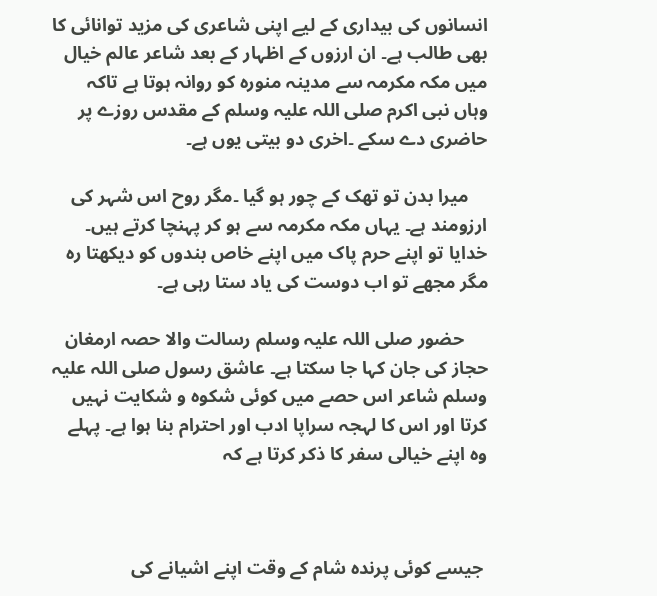انسانوں کی بیداری کے لیے اپنی شاعری کی مزید توانائی کا بھی طالب ہے۔ ان ارزوں کے اظہار کے بعد شاعر عالم خیال میں مکہ مکرمہ سے مدینہ منورہ کو روانہ ہوتا ہے تاکہ وہاں نبی اکرم صلی اللہ علیہ وسلم کے مقدس روزے پر حاضری دے سکے ۔اخری دو بیتی یوں ہے۔

    میرا بدن تو تھک کے چور ہو گیا ۔مگر روح اس شہر کی ارزومند ہے۔ یہاں مکہ مکرمہ سے ہو کر پہنچا کرتے ہیں۔ خدایا تو اپنے حرم پاک میں اپنے خاص بندوں کو دیکھتا رہ مگر مجھے تو اب دوست کی یاد ستا رہی ہے۔

     حضور صلی اللہ علیہ وسلم رسالت والا حصہ ارمغان حجاز کی جان کہا جا سکتا ہے۔ عاشق رسول صلی اللہ علیہ وسلم شاعر اس حصے میں کوئی شکوہ و شکایت نہیں کرتا اور اس کا لہجہ سراپا ادب اور احترام بنا ہوا ہے۔ پہلے وہ اپنے خیالی سفر کا ذکر کرتا ہے کہ



 جیسے کوئی پرندہ شام کے وقت اپنے اشیانے کی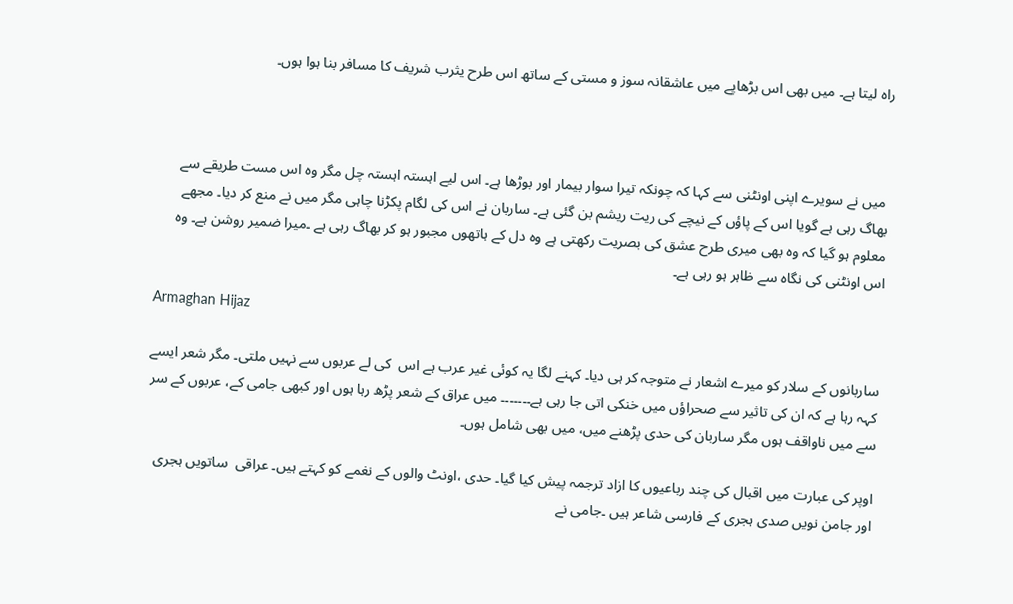راہ لیتا ہے۔ میں بھی اس بڑھاپے میں عاشقانہ سوز و مستی کے ساتھ اس طرح یثرب شریف کا مسافر بنا ہوا ہوں۔



 میں نے سویرے اپنی اونٹنی سے کہا کہ چونکہ تیرا سوار بیمار اور بوڑھا ہے۔ اس لیے اہستہ اہستہ چل مگر وہ اس مست طریقے سے بھاگ رہی ہے گویا اس کے پاؤں کے نیچے کی ریت ریشم بن گئی ہے۔ ساربان نے اس کی لگام پکڑنا چاہی مگر میں نے منع کر دیا۔ مجھے معلوم ہو گیا کہ وہ بھی میری طرح عشق کی بصریت رکھتی ہے وہ دل کے ہاتھوں مجبور ہو کر بھاگ رہی ہے ۔میرا ضمیر روشن ہے۔ وہ اس اونٹنی کی نگاہ سے ظاہر ہو رہی ہے۔

Armaghan Hijaz

ساربانوں کے سلار کو میرے اشعار نے متوجہ کر ہی دیا۔ کہنے لگا یہ کوئی غیر عرب ہے اس  کی لے عربوں سے نہیں ملتی۔ مگر شعر ایسے کہہ رہا ہے کہ ان کی تاثیر سے صحراؤں میں خنکی اتی جا رہی ہے۔۔۔۔۔۔۔ میں عراق کے شعر پڑھ رہا ہوں اور کبھی جامی کے، عربوں کے سر سے میں ناواقف ہوں مگر ساربان کی حدی پڑھنے میں، میں بھی شامل ہوں۔

اوپر کی عبارت میں اقبال کی چند رباعیوں کا ازاد ترجمہ پیش کیا گیا۔ حدی ،اونٹ والوں کے نغمے کو کہتے ہیں۔ عراقی  ساتویں ہجری اور جامن نویں صدی ہجری کے فارسی شاعر ہیں ۔جامی نے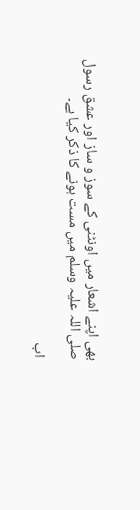بھی اپنے اشعار میں اونٹنی کے سوز و ساز اور عشق رسول صلی اللہ علیہ وسلم میں مست ہونے کا ذکر کیا ہے۔

 اب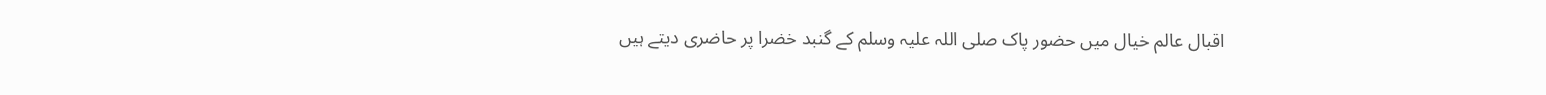اقبال عالم خیال میں حضور پاک صلی اللہ علیہ وسلم کے گنبد خضرا پر حاضری دیتے ہیں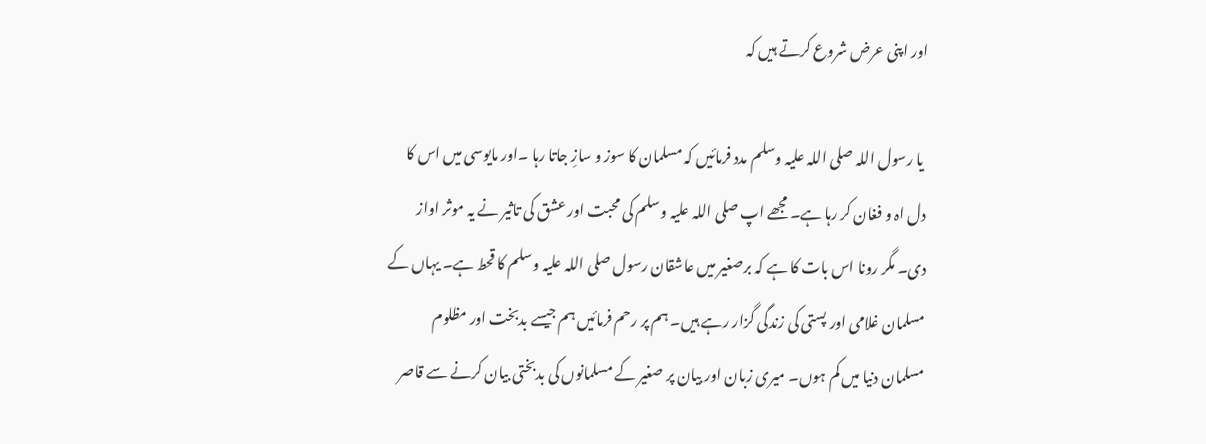اور اپنی عرض شروع کرتے ہیں کہ

 یا رسول اللہ صلی اللہ علیہ وسلم مدد فرمائیں کہ مسلمان کا سوز و سازِ جاتا رہا ۔اور مایوسی میں اس کا دل اہ و فغان کر رہا ہے۔ مجھے اپ صلی اللہ علیہ وسلم کی محبت اور عشق کی تاثیر نے یہ موثر اواز دی۔ مگر رونا اس بات کا ہے کہ برصغیر میں عاشقان رسول صلی اللہ علیہ وسلم کا قحط ہے۔ یہاں کے مسلمان غلامی اور پستی کی زندگی گزار رہے ہیں۔ ہم پر رحم فرمائیں ہم جیسے بدبخت اور مظلوم مسلمان دنیا میں کم ہوں۔ میری زبان اور بیان پر صغیر کے مسلمانوں کی بدبختی بیان کرنے سے قاصر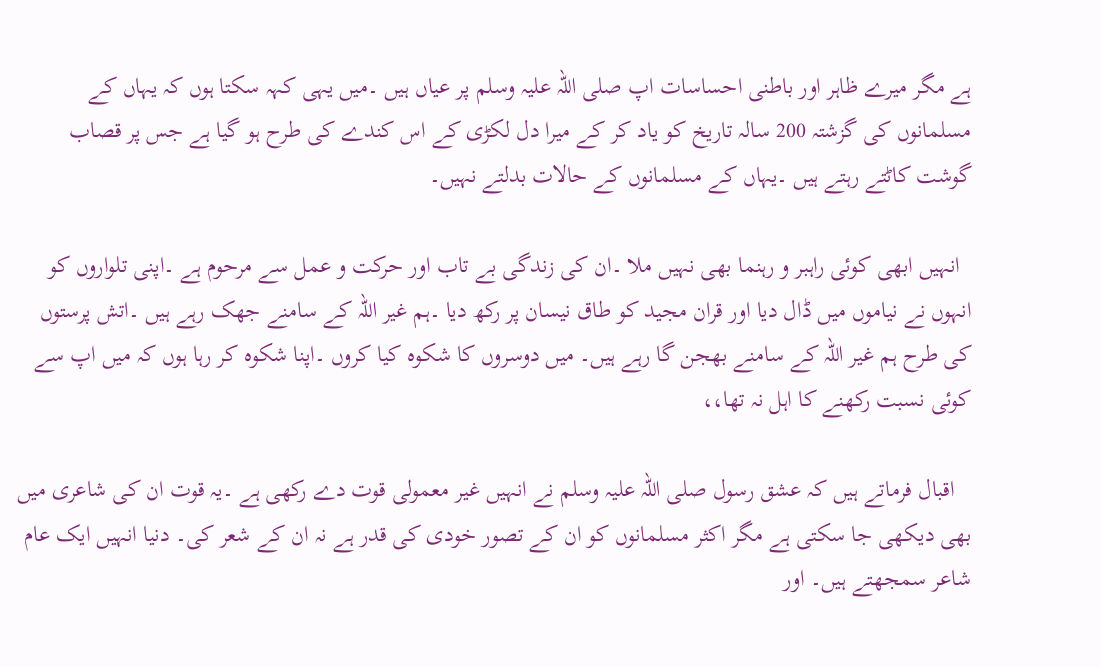ہے مگر میرے ظاہر اور باطنی احساسات اپ صلی اللہ علیہ وسلم پر عیاں ہیں ۔میں یہی کہہ سکتا ہوں کہ یہاں کے مسلمانوں کی گزشتہ 200 سالہ تاریخ کو یاد کر کے میرا دل لکڑی کے اس کندے کی طرح ہو گیا ہے جس پر قصاب گوشت کاٹتے رہتے ہیں ۔یہاں کے مسلمانوں کے حالات بدلتے نہیں۔

  انہیں ابھی کوئی راہبر و رہنما بھی نہیں ملا ۔ان کی زندگی بے تاب اور حرکت و عمل سے مرحوم ہے ۔اپنی تلواروں کو انہوں نے نیاموں میں ڈال دیا اور قران مجید کو طاق نیسان پر رکھ دیا ۔ہم غیر اللہ کے سامنے جھک رہے ہیں ۔اتش پرستوں کی طرح ہم غیر اللہ کے سامنے بھجن گا رہے ہیں۔ میں دوسروں کا شکوہ کیا کروں ۔اپنا شکوہ کر رہا ہوں کہ میں اپ سے کوئی نسبت رکھنے کا اہل نہ تھا،،

   اقبال فرماتے ہیں کہ عشق رسول صلی اللہ علیہ وسلم نے انہیں غیر معمولی قوت دے رکھی ہے ۔یہ قوت ان کی شاعری میں بھی دیکھی جا سکتی ہے مگر اکثر مسلمانوں کو ان کے تصور خودی کی قدر ہے نہ ان کے شعر کی۔ دنیا انہیں ایک عام شاعر سمجھتے ہیں۔ اور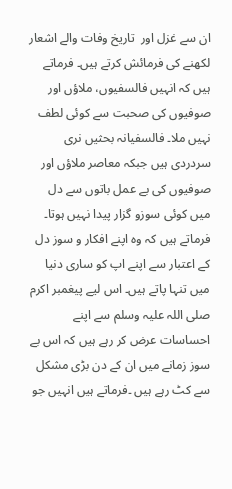ان سے غزل اور  تاریخ وفات والے اشعار لکھنے کی فرمائش کرتے ہیں۔ فرماتے ہیں کہ انہیں فالسفیوں، ملاؤں اور صوفیوں کی صحبت سے کوئی لطف نہیں ملا۔ فالسفیانہ بحثیں نری سردردی ہیں جبکہ معاصر ملاؤں اور صوفیوں کی بے عمل باتوں سے دل میں کوئی سوزو گزار پیدا نہیں ہوتا۔ فرماتے ہیں کہ وہ اپنے افکار و سوز دل کے اعتبار سے اپنے اپ کو ساری دنیا میں تنہا پاتے ہیں۔ اس لیے پیغمبر اکرم صلی اللہ علیہ وسلم سے اپنے احساسات عرض کر رہے ہیں کہ اس بے سوز زمانے میں ان کے دن بڑی مشکل سے کٹ رہے ہیں ۔فرماتے ہیں انہیں جو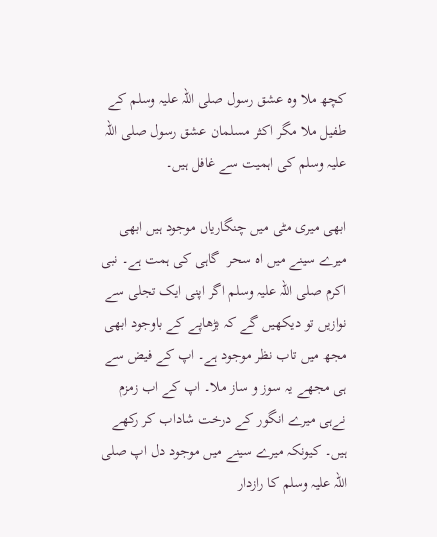کچھ ملا وہ عشق رسول صلی اللہ علیہ وسلم کے طفیل ملا مگر اکثر مسلمان عشق رسول صلی اللہ علیہ وسلم کی اہمیت سے غافل ہیں۔

ابھی میری مٹی میں چنگاریاں موجود ہیں ابھی میرے سینے میں اہ سحر  گاہی کی ہمت ہے۔ نبی اکرم صلی اللہ علیہ وسلم اگر اپنی ایک تجلی سے نوازیں تو دیکھیں گے کہ بڑھاپے کے باوجود ابھی مجھ میں تاب نظر موجود ہے۔ اپ کے فیض سے ہی مجھے یہ سوز و ساز ملا۔ اپ کے اب زمزم نےہی میرے انگور کے درخت شاداب کر رکھے ہیں۔ کیونکہ میرے سینے میں موجود دل اپ صلی اللہ علیہ وسلم کا رازدار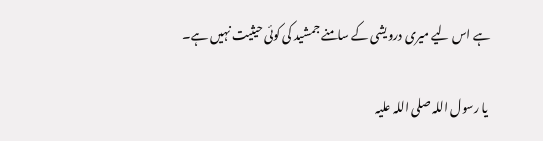ہے اس لیے میری درویشی کے سامنے جمشید کی کوئی حیثیت نہیں ہے۔

 یا رسول اللہ صلی اللہ علیہ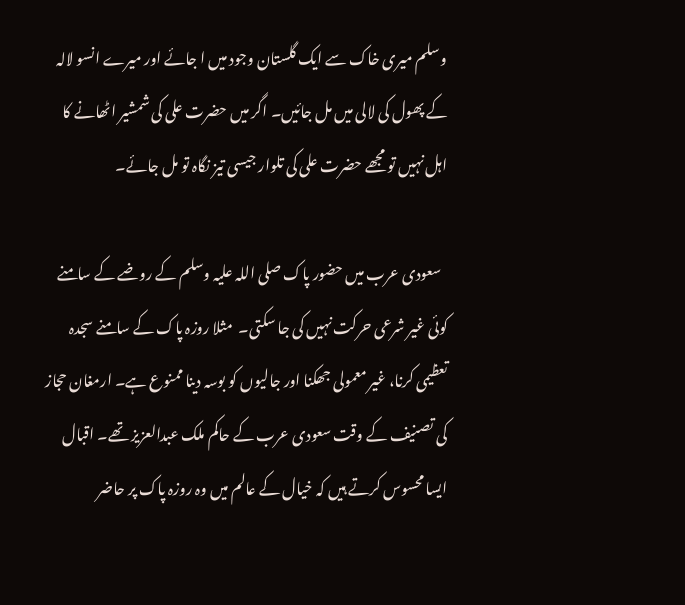وسلم میری خاک سے ایک گلستان وجود میں ا جائے اور میرے انسو لالہ کے پھول کی لالی میں مل جائیں۔ اگر میں حضرت علی کی شمشیر اٹھانے کا اہل نہیں تو مجھے حضرت علی کی تلوار جیسی تیز نگاہ تو مل جائے۔

  سعودی عرب میں حضور پاک صلی اللہ علیہ وسلم کے روضے کے سامنے کوئی غیر شرعی حرکت نہیں کی جا سکتی۔  مثلا روزہ پاک کے سامنے سجدہ تعظیمی کرنا، غیر معمولی جھکنا اور جالیوں کو بوسہ دینا ممنوع ہے۔ ارمغان حجاز کی تصنیف کے وقت سعودی عرب کے حاکم ملک عبدالعزیز تھے۔ اقبال ایسا محسوس کرتے ہیں کہ خیال کے عالم میں وہ روزہ پاک پر حاضر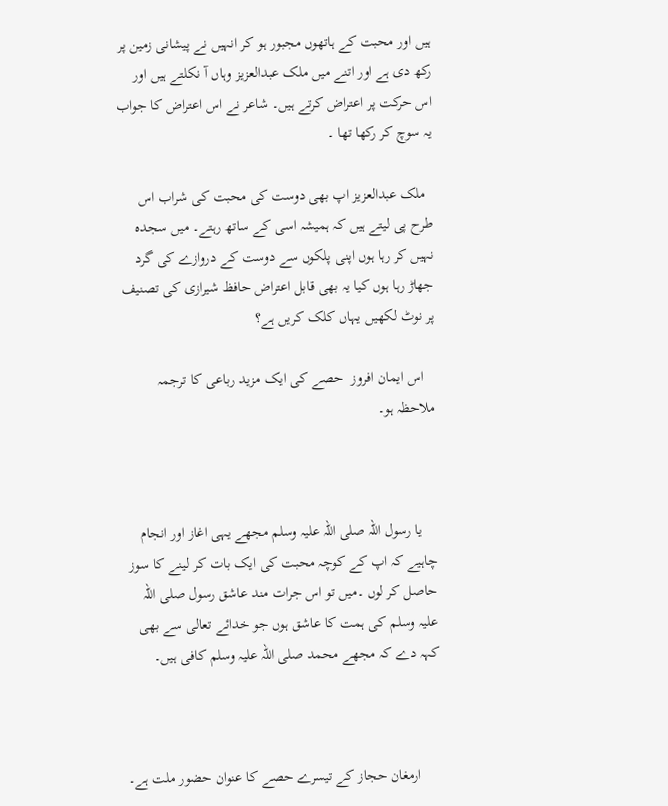ہیں اور محبت کے ہاتھوں مجبور ہو کر انہیں نے پیشانی زمین پر رکھ دی ہے اور اتنے میں ملک عبدالعزیز وہاں آ نکلتے ہیں اور اس حرکت پر اعتراض کرتے ہیں۔ شاعر نے اس اعتراض کا جواب یہ سوچ کر رکھا تھا ۔

  ملک عبدالعزیز اپ بھی دوست کی محبت کی شراب اس طرح پی لیتے ہیں کہ ہمیشہ اسی کے ساتھ رہتے۔ میں سجدہ نہیں کر رہا ہوں اپنی پلکوں سے دوست کے دروازے کی گرد جھاڑ رہا ہوں کیا یہ بھی قابل اعتراض حافظ شیرازی کی تصنیف پر نوٹ لکھیں یہاں کلک کریں ہے؟

   اس ایمان افروز  حصے کی ایک مزید رباعی کا ترجمہ ملاحظہ ہو۔



    یا رسول اللہ صلی اللہ علیہ وسلم مجھے یہی اغاز اور انجام چاہیے کہ اپ کے کوچہ محبت کی ایک بات کر لینے کا سوز حاصل کر لوں ۔میں تو اس جرات مند عاشق رسول صلی اللہ علیہ وسلم کی ہمت کا عاشق ہوں جو خدائے تعالی سے بھی کہہ دے کہ مجھے محمد صلی اللہ علیہ وسلم کافی ہیں۔



     ارمغان حجاز کے تیسرے حصے کا عنوان حضور ملت ہے۔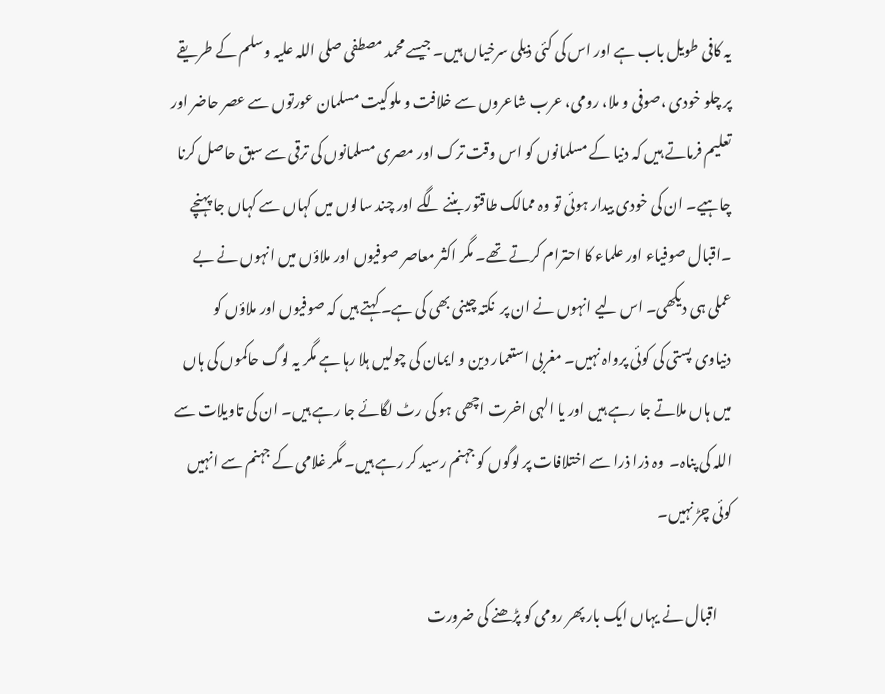یہ کافی طویل باب ہے اور اس کی کئی ذیلی سرخیاں ہیں۔ جیسے محمد مصطفی صلی اللہ علیہ وسلم کے طریقے پر چلو خودی ،صوفی و ملا، رومی، عرب شاعروں سے خلافت و ملوکیت مسلمان عورتوں سے عصر حاضر اور  تعلیم فرماتے ہیں کہ دنیا کے مسلمانوں کو اس وقت ترک اور مصری مسلمانوں کی ترقی سے سبق حاصل کرنا چاہیے۔ ان کی خودی بیدار ہوئی تو وہ ممالک طاقتور بننے لگے اور چند سالوں میں کہاں سے کہاں جا پہنچے ۔اقبال صوفیاء اور علماء کا احترام کرتے تھے۔ مگر اکثر معاصر صوفیوں اور ملاؤں میں انہوں نے بے عملی ہی دیکھی۔ اس لیے انہوں نے ان پر  نکتہ چینی بھی کی ہے۔ کہتے ہیں کہ صوفیوں اور ملاؤں کو دنیاوی پستی کی کوئی پرواہ نہیں۔ مغربی استعمار دین و ایمان کی چولیں ہلا رہا ہے مگر یہ لوگ حاکموں کی ہاں میں ہاں ملاتے جا رہے ہیں اور یا الہی اخرت اچھی ہو کی رٹ لگائے جا رہے ہیں۔ ان کی تاویلات سے اللہ کی پناہ۔  وہ ذرا ذرا سے اختلافات پر لوگوں کو جہنم رسید کر رہے ہیں۔ مگر غلامی کے جہنم سے انہیں کوئی چڑ نہیں۔

     اقبال نے یہاں ایک بار پھر رومی کو پڑھنے کی ضرورت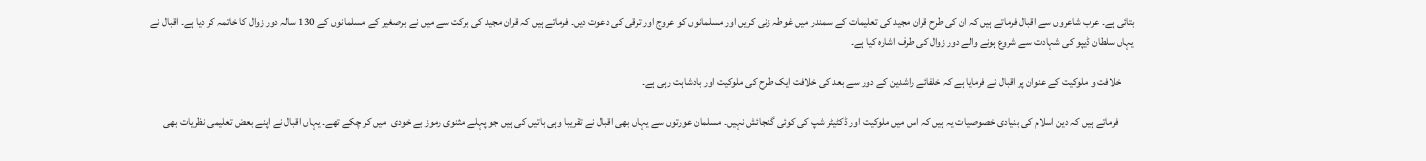بتائی ہے۔ عرب شاعروں سے اقبال فرماتے ہیں کہ ان کی طرح قران مجید کی تعلیمات کے سمندر میں غوطہ زنی کریں اور مسلمانوں کو عروج اور ترقی کی دعوت دیں۔ فرماتے ہیں کہ قران مجید کی برکت سے میں نے برصغیر کے مسلمانوں کے 130 سالہ دور زوال کا خاتمہ کر دیا ہے۔ اقبال نے یہاں سلطان ڈیپو کی شہادت سے شروع ہونے والے دور زوال کی طرف اشارہ کیا ہے۔

      خلافت و ملوکیت کے عنوان پر اقبال نے فرمایا ہے کہ خلفائے راشدین کے دور سے بعد کی خلافت ایک طرح کی ملوکیت اور بادشاہت رہی ہے۔

       فرماتے ہیں کہ دین اسلام کی بنیادی خصوصیات یہ ہیں کہ اس میں ملوکیت اور ڈکٹیٹر شپ کی کوئی گنجائش نہیں۔ مسلمان عورتوں سے یہاں بھی اقبال نے تقریبا وہی باتیں کی ہیں جو پہلے مثنوی رموز بے خودی  میں کر چکے تھے۔ یہاں اقبال نے اپنے بعض تعلیمی نظریات بھی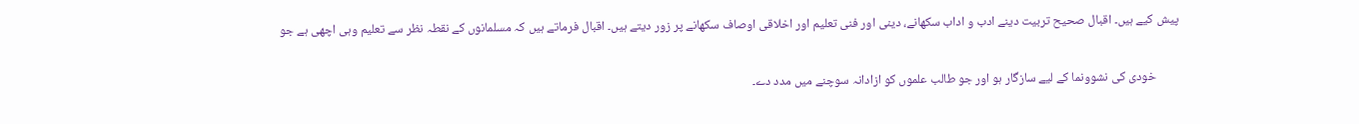پیش کیے ہیں۔ اقبال صحیح تربیت دینے ادب و اداب سکھانے، دینی اور فنی تعلیم اور اخلاقی اوصاف سکھانے پر زور دیتے ہیں۔ اقبال فرماتے ہیں کہ مسلمانوں کے نقطہ نظر سے تعلیم وہی اچھی ہے جو

        خودی کی نشوونما کے لیے سازگار ہو اور جو طالب علموں کو ازادانہ سوچنے میں مدد دے۔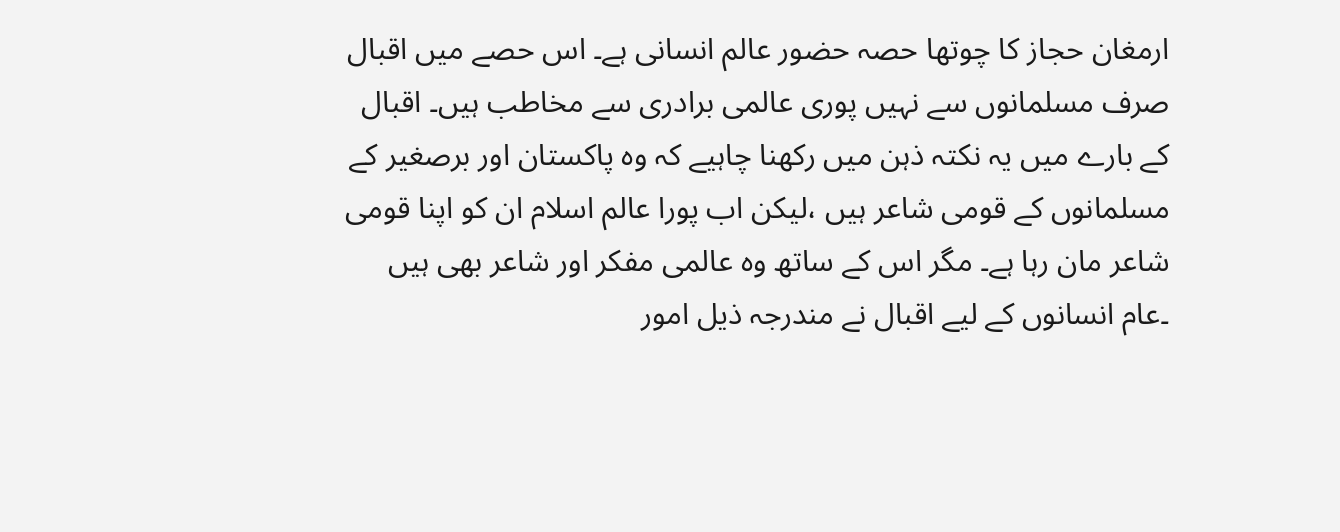ارمغان حجاز کا چوتھا حصہ حضور عالم انسانی ہے۔ اس حصے میں اقبال صرف مسلمانوں سے نہیں پوری عالمی برادری سے مخاطب ہیں۔ اقبال کے بارے میں یہ نکتہ ذہن میں رکھنا چاہیے کہ وہ پاکستان اور برصغیر کے مسلمانوں کے قومی شاعر ہیں ،لیکن اب پورا عالم اسلام ان کو اپنا قومی شاعر مان رہا ہے۔ مگر اس کے ساتھ وہ عالمی مفکر اور شاعر بھی ہیں ۔عام انسانوں کے لیے اقبال نے مندرجہ ذیل امور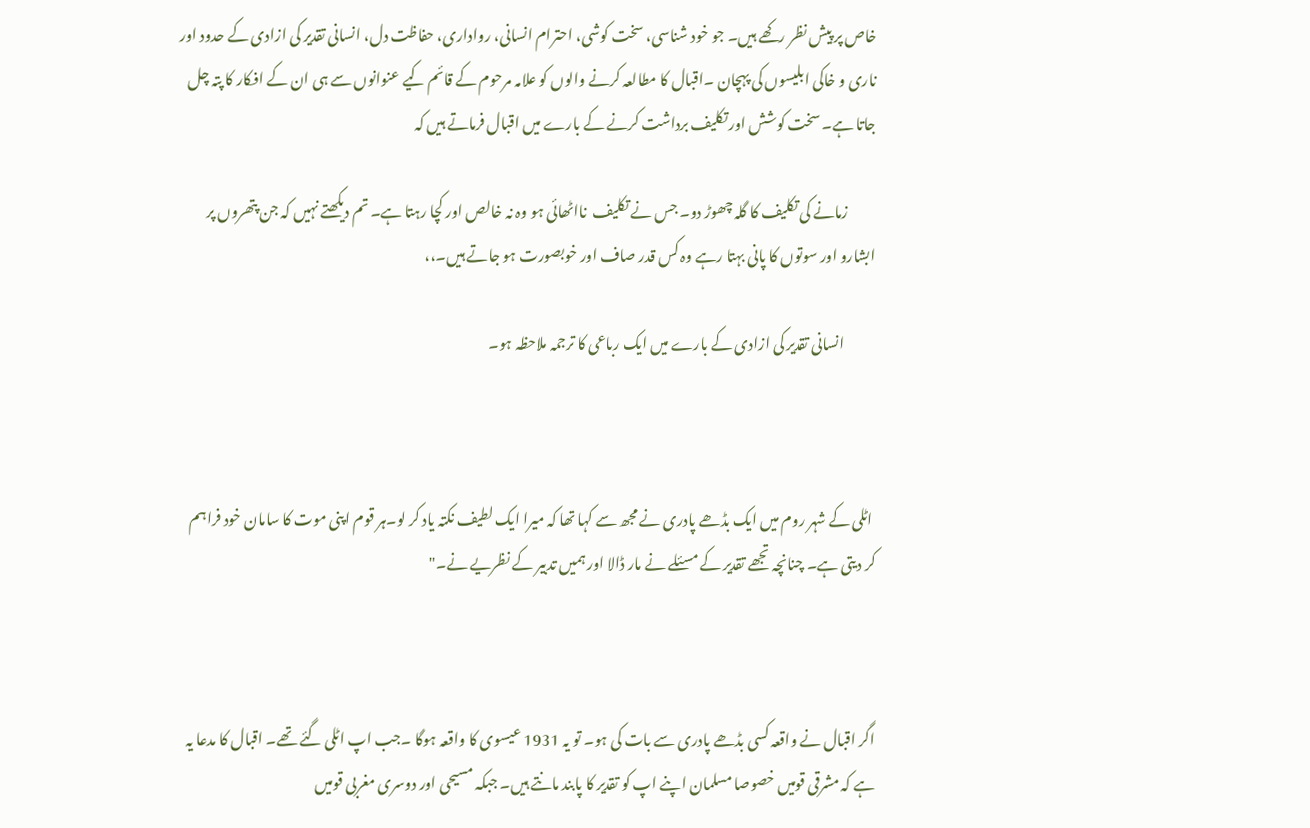خاص پر پیش نظر رکھے ہیں۔ جو خود شناسی، سخت کوشی، احترام انسانی، رواداری، حفاظت دل، انسانی تقدیر کی ازادی کے حدود اور ناری و خاکی ابلیسوں کی پہچان ۔اقبال کا مطالعہ کرنے والوں کو علامہ مرحوم کے قائم کیے عنوانوں سے ہی ان کے افکار کا پتہ چل جاتا ہے۔ سخت کوشش اور تکلیف برداشت کرنے کے بارے میں اقبال فرماتے ہیں کہ

          زمانے کی تکلیف کا گلہ چھوڑ دو۔ جس نے تکلیف  نااٹھائی ہو وہ نہ خالص اور کچا رہتا ہے۔ تم دیکھتے نہیں کہ جن پتھروں پر ابشارو اور سوتوں کا پانی بہتا رہے وہ کس قدر صاف اور خوبصورت ہو جاتے ہیں۔،،

           انسانی تقدیر کی ازادی کے بارے میں ایک رباعی کا ترجمہ ملاحظہ ہو۔



 اٹلی کے شہر روم میں ایک بڈھے پادری نے مجھ سے کہا تھا کہ میرا ایک لطیف نکتہ یاد کر لو۔ہر قوم اپنی موت کا سامان خود فراہم کر دیتی ہے۔ چنانچہ تجھے تقدیر کے مسئلے نے مار ڈالا اور ہمیں تدبیر کے نظریے نے۔"



اگر اقبال نے واقعہ کسی بڈھے پادری سے بات کی ہو۔ تو یہ 1931 عیسوی کا واقعہ ہوگا ۔جب اپ اٹلی گئے تھے۔ اقبال کا مدعا یہ ہے کہ مشرقی قومیں خصوصا مسلمان اپنے اپ کو تقدیر کا پابند مانتے ہیں۔ جبکہ مسیحی اور دوسری مغربی قومیں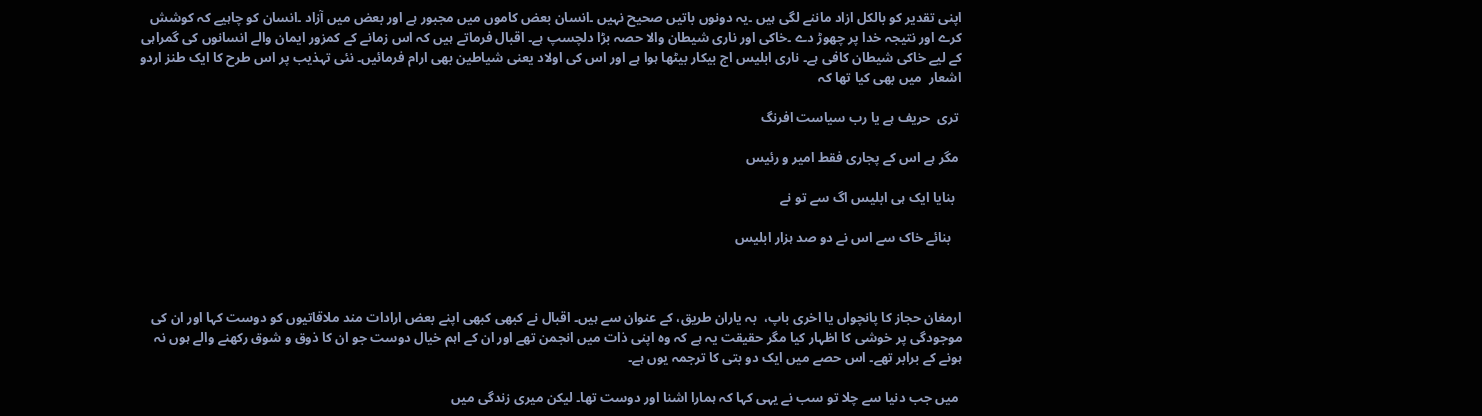اپنی تقدیر کو بالکل ازاد ماننے لگی ہیں ۔یہ دونوں باتیں صحیح نہیں ۔انسان بعض کاموں میں مجبور ہے اور بعض میں آزاد ۔انسان کو چاہیے کہ کوشش کرے اور نتیجہ خدا پر چھوڑ دے ۔خاکی اور ناری شیطان والا حصہ بڑا دلچسپ ہے۔ اقبال فرماتے ہیں کہ اس زمانے کے کمزور ایمان والے انسانوں کی گمراہی کے لیے خاکی شیطان کافی ہے۔ ناری ابلیس اج بیکار بیٹھا ہوا ہے اور اس کی اولاد یعنی شیاطین بھی ارام فرمائیں۔ نئی تہذیب پر اس طرح کا ایک طنز اردو اشعار  میں بھی کیا تھا کہ

 تری  حریف ہے یا رب سیاست افرنگ

 مگر ہے اس کے پجاری فقط امیر و رئیس

  بنایا ایک ہی ابلیس اگ سے تو نے

   بنائے خاک سے اس نے دو صد ہزار ابلیس



ارمغان حجاز کا پانچواں یا اخری باپ،  بہ یاران طریق، کے عنوان سے ہیں۔ اقبال نے کبھی کبھی اپنے بعض ارادات مند ملاقاتیوں کو دوست کہا اور ان کی موجودگی پر خوشی کا اظہار کیا مگر حقیقت یہ ہے کہ وہ اپنی ذات میں انجمن تھے اور ان کے اہم خیال دوست جو ان کا ذوق و شوق رکھنے والے ہوں نہ ہونے کے برابر تھے۔ اس حصے میں ایک دو بتی کا ترجمہ یوں ہے۔

 میں جب دنیا سے چلا تو سب نے یہی کہا کہ ہمارا اشنا اور دوست تھا۔ لیکن میری زندگی میں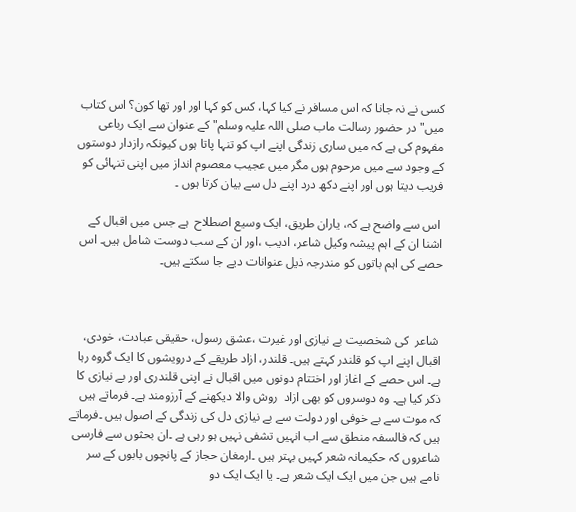کسی نے نہ جانا کہ اس مسافر نے کیا کہا، کس کو کہا اور اور تھا کون؟ اس کتاب میں" در حضور رسالت ماب صلی اللہ علیہ وسلم" کے عنوان سے ایک رباعی مفہوم کی ہے کہ میں ساری زندگی اپنے اپ کو تنہا پاتا ہوں کیونکہ رازدار دوستوں کے وجود سے میں مرحوم ہوں مگر میں عجیب معصوم انداز میں اپنی تنہائی کو فریب دیتا ہوں اور اپنے دکھ درد اپنے دل سے بیان کرتا ہوں ۔

 اس سے واضح ہے کہ، یاران طریق، ایک وسیع اصطلاح  ہے جس میں اقبال کے اشنا ان کے اہم پیشہ وکیل شاعر، ادیب ،اور ان کے سب دوست شامل ہیں۔ اس حصے کی اہم باتوں کو مندرجہ ذیل عنوانات دیے جا سکتے ہیں۔



 شاعر  کی شخصیت بے نیازی اور غیرت ،عشق رسول، حقیقی عبادت، خودی، اقبال اپنے اپ کو قلندر کہتے ہیں۔ قلندر، ازاد طریقے کے درویشوں کا ایک گروہ رہا ہے۔ اس حصے کے اغاز اور اختتام دونوں میں اقبال نے اپنی قلندری اور بے نیازی کا ذکر کیا ہے۔ وہ دوسروں کو بھی ازاد  روش والا دیکھنے کے آرزومند ہے۔ فرماتے ہیں کہ موت سے بے خوفی اور دولت سے بے نیازی دل کی زندگی کے اصول ہیں ۔فرماتے ہیں کہ فالسفہ منطق سے اب انہیں تشفی نہیں ہو رہی ہے ۔ان بحثوں سے فارسی شاعروں کہ حکیمانہ شعر کہیں بہتر ہیں ۔ارمغان حجاز کے پانچوں بابوں کے سر نامے ہیں جن میں ایک ایک شعر ہے۔ یا ایک ایک دو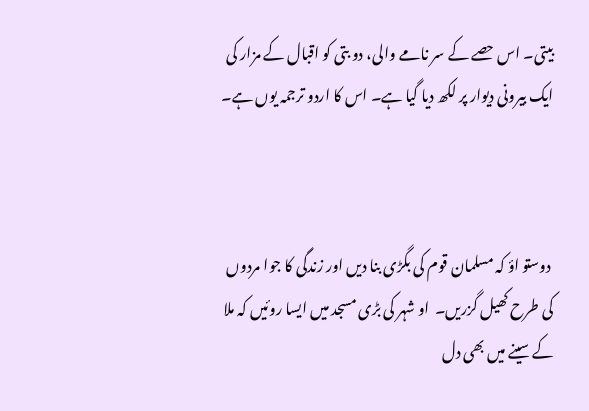بیتی۔ اس حصے کے سر نامے والی، دو بتی کو اقبال کے مزار کی ایک بیرونی دیوار پر لکھ دیا گیا ہے۔ اس کا اردو ترجمہ یوں ہے۔



 دوستو اؤ کہ مسلمان قوم کی بگڑی بنا دیں اور زندگی کا جوا مردوں کی طرح کھیل گزریں۔  او شہر کی بڑی مسجد میں ایسا روئیں کہ ملا کے سینے میں بھی دل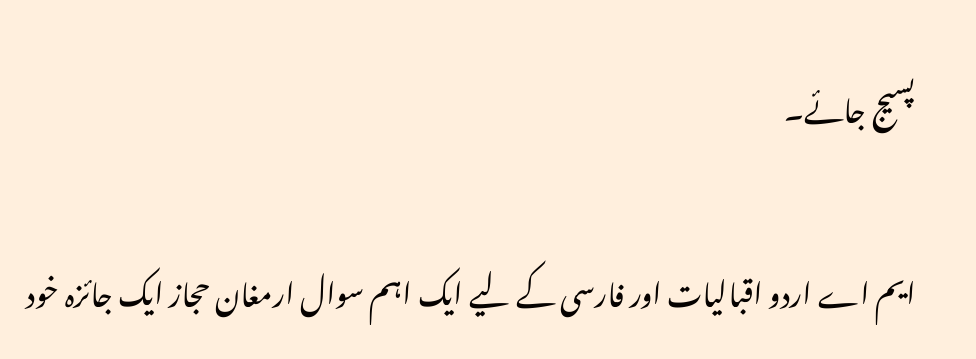پسیج جائے۔

ایم اے اردو اقبالیات اور فارسی کے لیے ایک اہم سوال ارمغان حجاز ایک جائزہ خود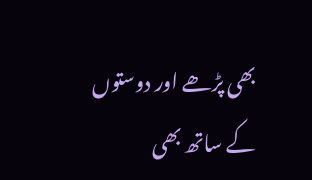بھی پڑھے اور دوستوں کے ساتھ بھی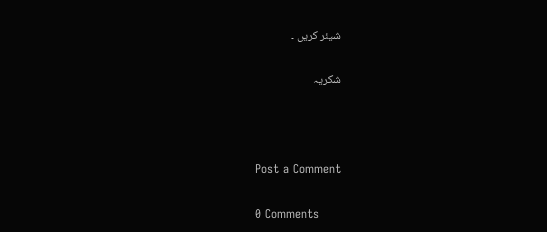شیئر کریں ۔

شکریہ



Post a Comment

0 Comments